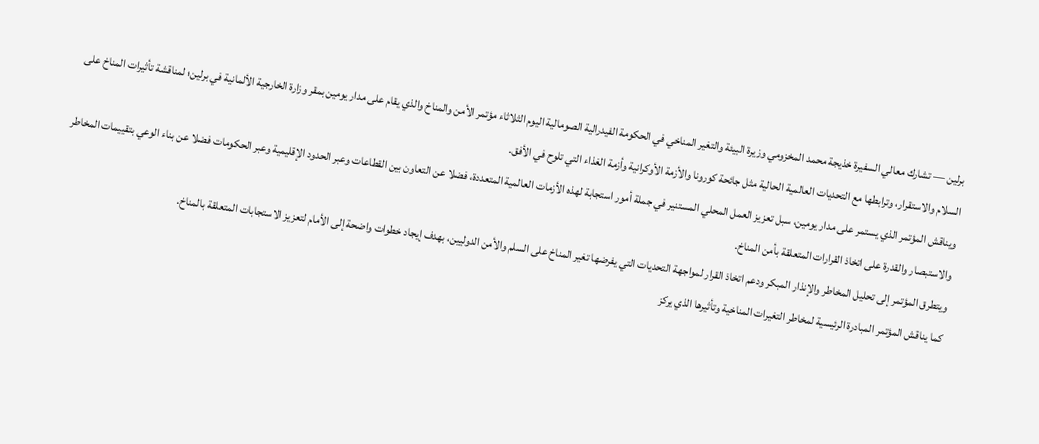برلين — تشارك معالي السفيرة خذيجة محمد المخزومي وزيرة البيئة والتغير المناخي في الحكومة الفيدرالية الصومالية اليوم الثلاثاء مؤتمر الأمن والمناخ والذي يقام على مدار يومين بمقر وزارة الخارجية الألمانية في برلين؛ لمناقشة تأثيرات المناخ على السلام والاستقرار، وترابطها مع التحديات العالمية الحالية مثل جائحة كورونا والأزمة الأوكرانية وأزمة الغذاء التي تلوح في الأفق.
ويناقش المؤتمر الذي يستمر على مدار يومين، سبل تعزيز العمل المحلي المستنير في جملة أمور استجابة لهذه الأزمات العالمية المتعددة، فضلا عن التعاون بين القطاعات وعبر الحدود الإقليمية وعبر الحكومات فضلا عن بناء الوعي بتقييمات المخاطر والاستبصار والقدرة على اتخاذ القرارات المتعلقة بأمن المناخ.
ويتطرق المؤتمر إلى تحليل المخاطر والإنذار المبكر ودعم اتخاذ القرار لمواجهة التحديات التي يفرضها تغير المناخ على السلم والأمن الدوليين، بهدف إيجاد خطوات واضحة إلى الأمام لتعزيز الاستجابات المتعلقة بالمناخ.
كما يناقش المؤتمر المبادرة الرئيسية لمخاطر التغيرات المناخية وتأثيرها الذي يركز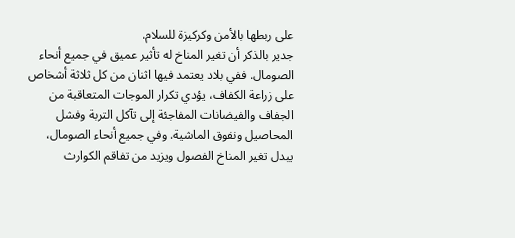على ربطها بالأمن وكركيزة للسلام.
جدير بالذكر أن تغير المناخ له تأثير عميق في جميع أنحاء الصومال. ففي بلاد يعتمد فيها اثنان من كل ثلاثة أشخاص على زراعة الكفاف، يؤدي تكرار الموجات المتعاقبة من الجفاف والفيضانات المفاجئة إلى تآكل التربة وفشل المحاصيل ونفوق الماشية. وفي جميع أنحاء الصومال، يبدل تغير المناخ الفصول ويزيد من تفاقم الكوارث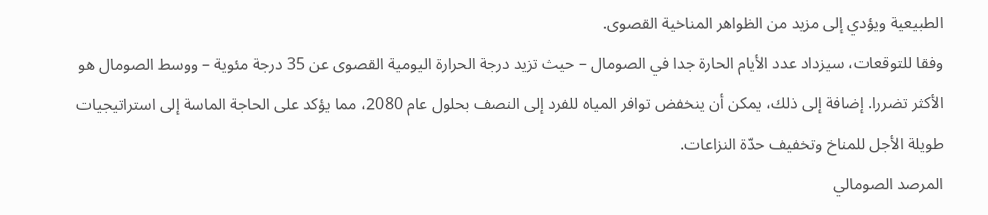الطبيعية ويؤدي إلى مزيد من الظواهر المناخية القصوى.
وفقا للتوقعات، سيزداد عدد الأيام الحارة جدا في الصومال – حيث تزيد درجة الحرارة اليومية القصوى عن 35 درجة مئوية – ووسط الصومال هو الأكثر تضررا. إضافة إلى ذلك، يمكن أن ينخفض توافر المياه للفرد إلى النصف بحلول عام 2080، مما يؤكد على الحاجة الماسة إلى استراتيجيات طويلة الأجل للمناخ وتخفيف حدّة النزاعات.
المرصد الصومالي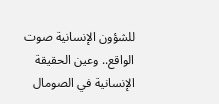للشؤون الإنسانية صوت الواقع.. وعين الحقيقة الإنسانية في الصومال